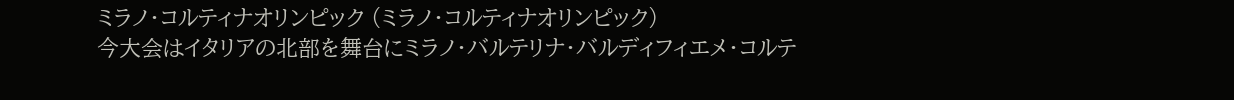ミラノ・コルティナオリンピック (ミラノ・コルティナオリンピック)
今大会はイタリアの北部を舞台にミラノ・バルテリナ・バルディフィエメ・コルテ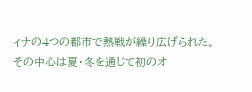ィナの4つの都市で熱戦が繰り広げられた。その中心は夏・冬を通じて初のオ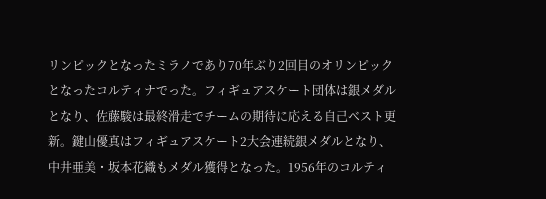リンピックとなったミラノであり70年ぶり2回目のオリンピックとなったコルティナでった。フィギュアスケート団体は銀メダルとなり、佐藤駿は最終滑走でチームの期待に応える自己ベスト更新。鍵山優真はフィギュアスケート2大会連続銀メダルとなり、中井亜美・坂本花織もメダル獲得となった。1956年のコルティ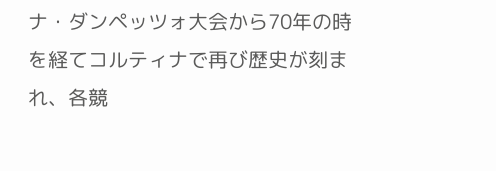ナ・ダンペッツォ大会から70年の時を経てコルティナで再び歴史が刻まれ、各競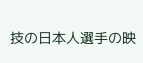技の日本人選手の映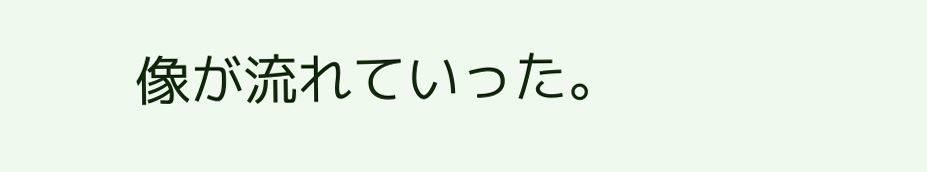像が流れていった。